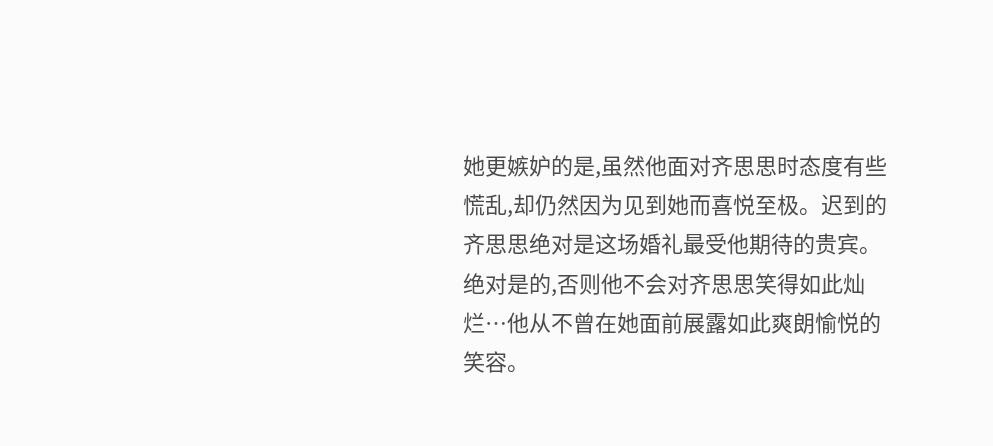她更嫉妒的是,虽然他面对齐思思时态度有些慌乱,却仍然因为见到她而喜悦至极。迟到的齐思思绝对是这场婚礼最受他期待的贵宾。
绝对是的,否则他不会对齐思思笑得如此灿烂…他从不曾在她面前展露如此爽朗愉悦的笑容。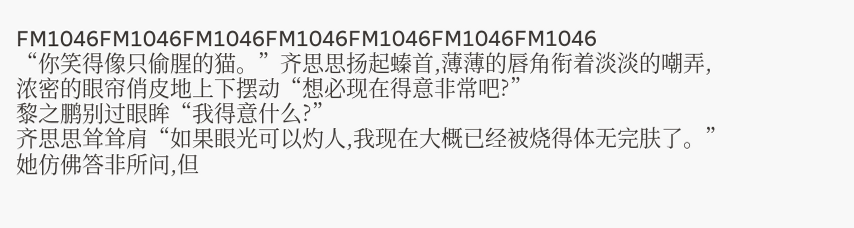FM1046FM1046FM1046FM1046FM1046FM1046FM1046
“你笑得像只偷腥的猫。”齐思思扬起螓首,薄薄的唇角衔着淡淡的嘲弄,浓密的眼帘俏皮地上下摆动“想必现在得意非常吧?”
黎之鹏别过眼眸“我得意什么?”
齐思思耸耸肩“如果眼光可以灼人,我现在大概已经被烧得体无完肤了。”
她仿佛答非所问,但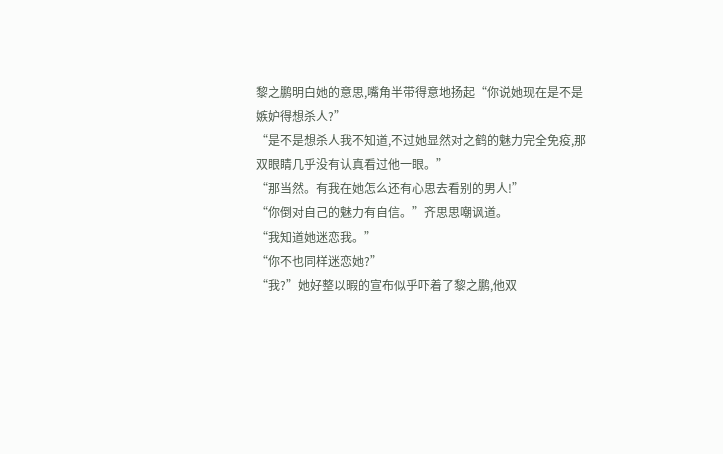黎之鹏明白她的意思,嘴角半带得意地扬起“你说她现在是不是嫉妒得想杀人?”
“是不是想杀人我不知道,不过她显然对之鹤的魅力完全免疫,那双眼睛几乎没有认真看过他一眼。”
“那当然。有我在她怎么还有心思去看别的男人!”
“你倒对自己的魅力有自信。”齐思思嘲讽道。
“我知道她迷恋我。”
“你不也同样迷恋她?”
“我?”她好整以暇的宣布似乎吓着了黎之鹏,他双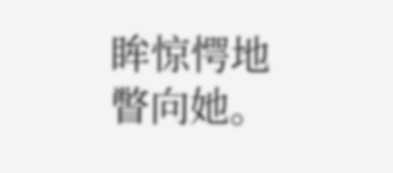眸惊愕地瞥向她。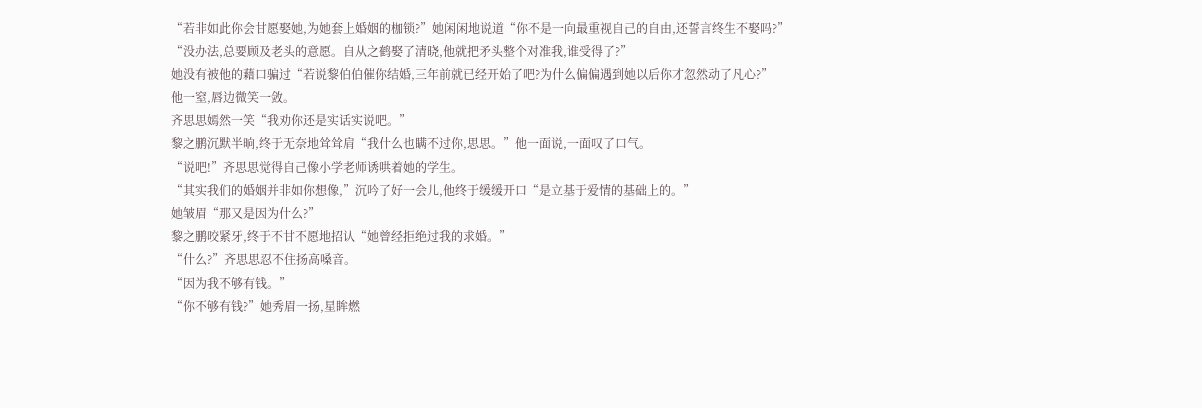“若非如此你会甘愿娶她,为她套上婚姻的枷锁?”她闲闲地说道“你不是一向最重视自己的自由,还誓言终生不娶吗?”
“没办法,总要顾及老头的意愿。自从之鹤娶了清晓,他就把矛头整个对准我,谁受得了?”
她没有被他的藉口骗过“若说黎伯伯催你结婚,三年前就已经开始了吧?为什么偏偏遇到她以后你才忽然动了凡心?”
他一窒,唇边微笑一敛。
齐思思嫣然一笑“我劝你还是实话实说吧。”
黎之鹏沉默半晌,终于无奈地耸耸肩“我什么也瞒不过你,思思。”他一面说,一面叹了口气。
“说吧!”齐思思觉得自己像小学老师诱哄着她的学生。
“其实我们的婚姻并非如你想像,”沉吟了好一会儿,他终于缓缓开口“是立基于爱情的基础上的。”
她皱眉“那又是因为什么?”
黎之鹏咬紧牙,终于不甘不愿地招认“她曾经拒绝过我的求婚。”
“什么?”齐思思忍不住扬高嗓音。
“因为我不够有钱。”
“你不够有钱?”她秀眉一扬,星眸燃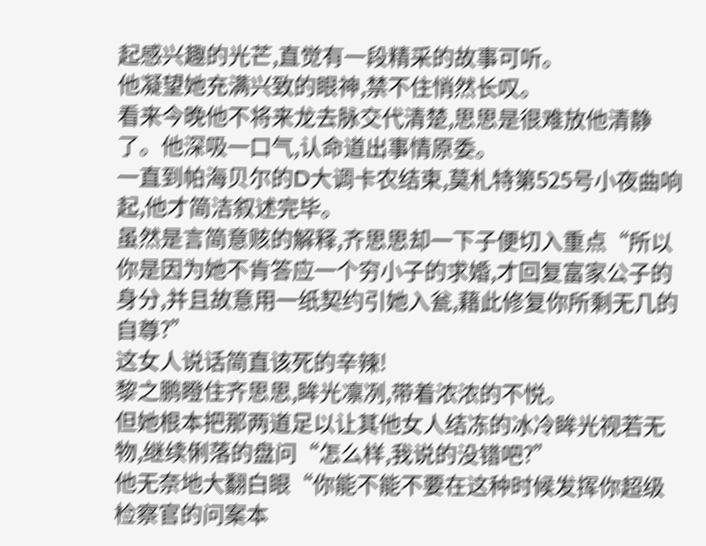起感兴趣的光芒,直觉有一段精采的故事可听。
他凝望她充满兴致的眼神,禁不住悄然长叹。
看来今晚他不将来龙去脉交代清楚,思思是很难放他清静了。他深吸一口气,认命道出事情原委。
一直到帕海贝尔的D大调卡农结束,莫札特第525号小夜曲响起,他才简洁叙述完毕。
虽然是言简意赅的解释,齐思思却一下子便切入重点“所以你是因为她不肯答应一个穷小子的求婚,才回复富家公子的身分,并且故意用一纸契约引她入瓮,藉此修复你所剩无几的自尊?”
这女人说话简直该死的辛辣!
黎之鹏瞪住齐思思,眸光凛冽,带着浓浓的不悦。
但她根本把那两道足以让其他女人结冻的冰冷眸光视若无物,继续俐落的盘问“怎么样,我说的没错吧?”
他无奈地大翻白眼“你能不能不要在这种时候发挥你超级检察官的问案本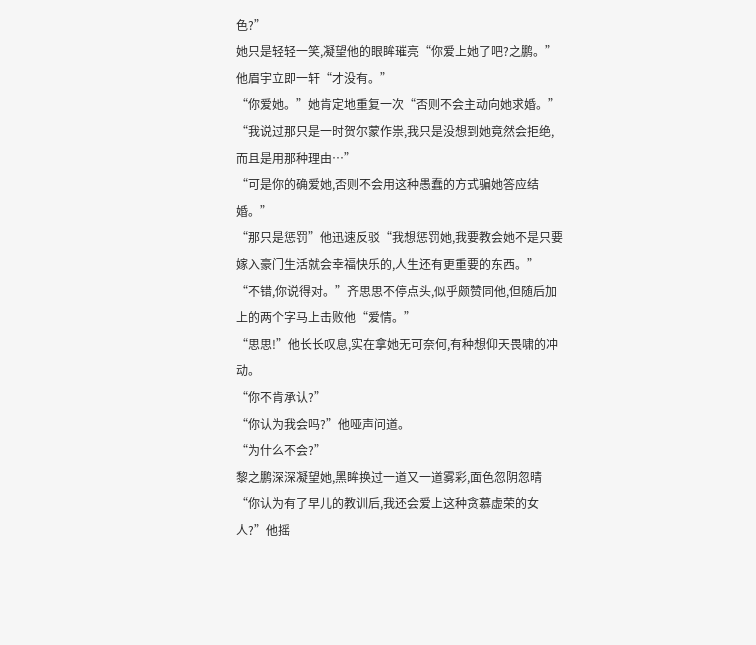色?”
她只是轻轻一笑,凝望他的眼眸璀亮“你爱上她了吧?之鹏。”
他眉宇立即一轩“才没有。”
“你爱她。”她肯定地重复一次“否则不会主动向她求婚。”
“我说过那只是一时贺尔蒙作祟,我只是没想到她竟然会拒绝,而且是用那种理由…”
“可是你的确爱她,否则不会用这种愚蠢的方式骗她答应结婚。”
“那只是惩罚”他迅速反驳“我想惩罚她,我要教会她不是只要嫁入豪门生活就会幸福快乐的,人生还有更重要的东西。”
“不错,你说得对。”齐思思不停点头,似乎颇赞同他,但随后加上的两个字马上击败他“爱情。”
“思思!”他长长叹息,实在拿她无可奈何,有种想仰天畏啸的冲动。
“你不肯承认?”
“你认为我会吗?”他哑声问道。
“为什么不会?”
黎之鹏深深凝望她,黑眸换过一道又一道雾彩,面色忽阴忽晴“你认为有了早儿的教训后,我还会爱上这种贪慕虚荣的女人?”他摇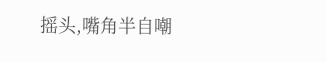摇头,嘴角半自嘲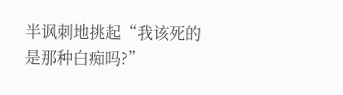半讽刺地挑起“我该死的是那种白痴吗?”